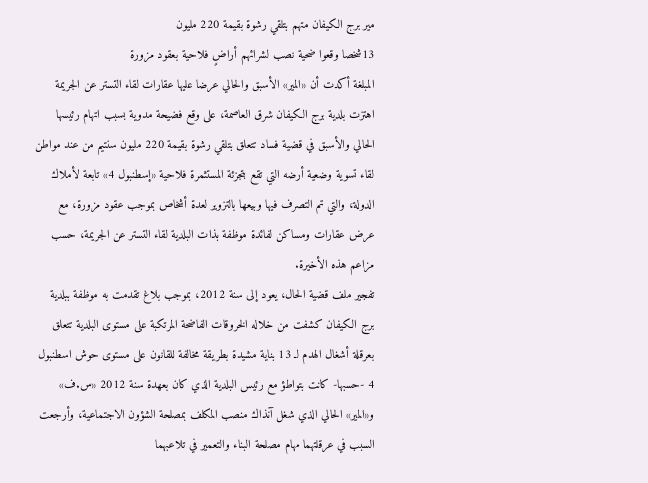مير برج الكيفان متهم بتلقي رشوة بقيمة 220 مليون
13شخصا وقعوا ضحية نصب لشرائهم أراضٍ فلاحية بعقود مزورة
المبلغة أكدت أن «المير» الأسبق والحالي عرضا عليها عقارات لقاء التستر عن الجريمة
اهتزت بلدية برج الكيفان شرق العاصمة، على وقع فضيحة مدوية بسبب اتهام رئيسها الحالي والأسبق في قضية فساد تتعلق بتلقي رشوة بقيمة 220 مليون سنتيم من عند مواطن لقاء تسوية وضعية أرضه التي تقع بتجزئة المستثمرة فلاحية «إسطنبول 4» تابعة لأملاك الدولة، والتي تم التصرف فيها وبيعها بالتزوير لعدة أشخاص بموجب عقود مزورة، مع عرض عقارات ومساكن لفائدة موظفة بذات البلدية لقاء التستر عن الجريمة، حسب مزاعم هذه الأخيرة.
تفجير ملف قضية الحال، يعود إلى سنة 2012، بموجب بلاغ تقدمت به موظفة ببلدية برج الكيفان كشفت من خلاله الخروقات الفاضحة المرتكبة على مستوى البلدية تتعلق بعرقلة أشغال الهدم لـ 13 بناية مشيدة بطريقة مخالفة للقانون على مستوى حوش اسطنبول 4 -حسبها- كانت بتواطؤ مع رئيس البلدية الذي كان بعهدة سنة 2012 «س.ف» و«المير» الحالي الذي شغل آنذاك منصب المكلف بمصلحة الشؤون الاجتماعية، وأرجعت السبب في عرقلتهما مهام مصلحة البناء والتعمير في تلاعبهما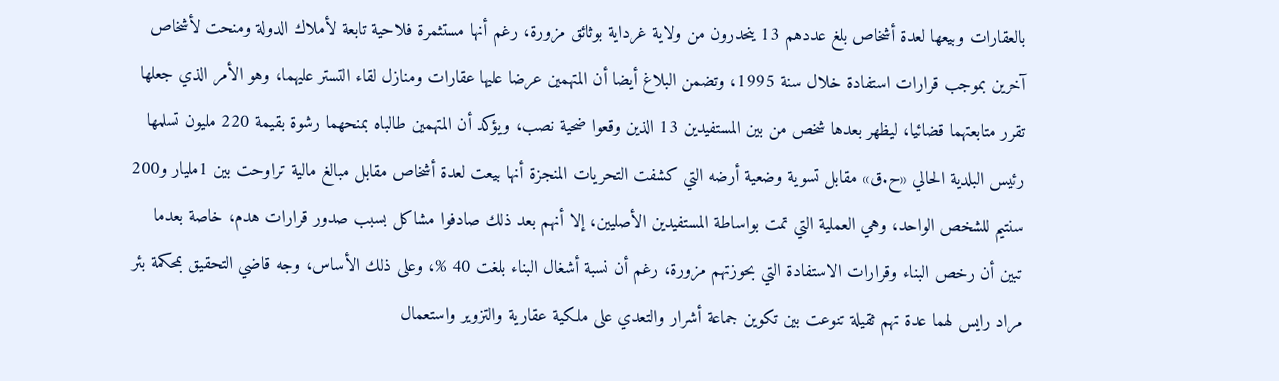بالعقارات وبيعها لعدة أشخاص بلغ عددهم 13 ينحدرون من ولاية غرداية بوثائق مزورة، رغم أنها مستثمرة فلاحية تابعة لأملاك الدولة ومنحت لأشخاص آخرين بموجب قرارات استفادة خلال سنة 1995، وتضمن البلاغ أيضا أن المتهمين عرضا عليها عقارات ومنازل لقاء التستر عليهما، وهو الأمر الذي جعلها تقرر متابعتهما قضائيا، ليظهر بعدها شخص من بين المستفيدين 13 الذين وقعوا ضحية نصب، ويؤكد أن المتهمين طالباه بمنحهما رشوة بقيمة 220 مليون تسلمها رئيس البلدية الحالي «ح.ق» مقابل تسوية وضعية أرضه التي كشفت التحريات المنجزة أنها بيعت لعدة أشخاص مقابل مبالغ مالية تراوحت بين 1مليار و200 سنتيم للشخص الواحد، وهي العملية التي تمت بواساطة المستفيدين الأصليين، إلا أنهم بعد ذلك صادفوا مشاكل بسبب صدور قرارات هدم، خاصة بعدما تبين أن رخص البناء وقرارات الاستفادة التي بحوزتهم مزورة، رغم أن نسبة أشغال البناء بلغت 40 %، وعلى ذلك الأساس، وجه قاضي التحقيق بمحكمة بئر مراد رايس لهما عدة تهم ثقيلة تنوعت بين تكوين جماعة أشرار والتعدي على ملكية عقارية والتزوير واستعمال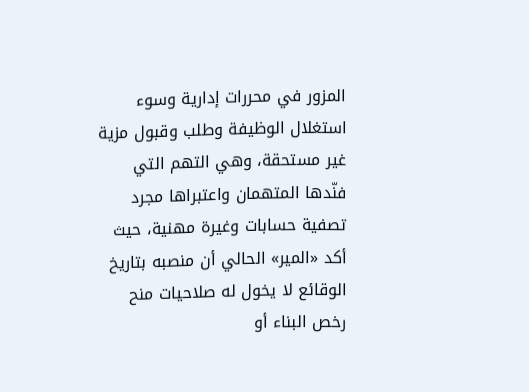المزور في محررات إدارية وسوء استغلال الوظيفة وطلب وقبول مزية غير مستحقة، وهي التهم التي فنّدها المتهمان واعتبراها مجرد تصفية حسابات وغيرة مهنية، حيث أكد «المير» الحالي أن منصبه بتاريخ الوقائع لا يخول له صلاحيات منح رخص البناء أو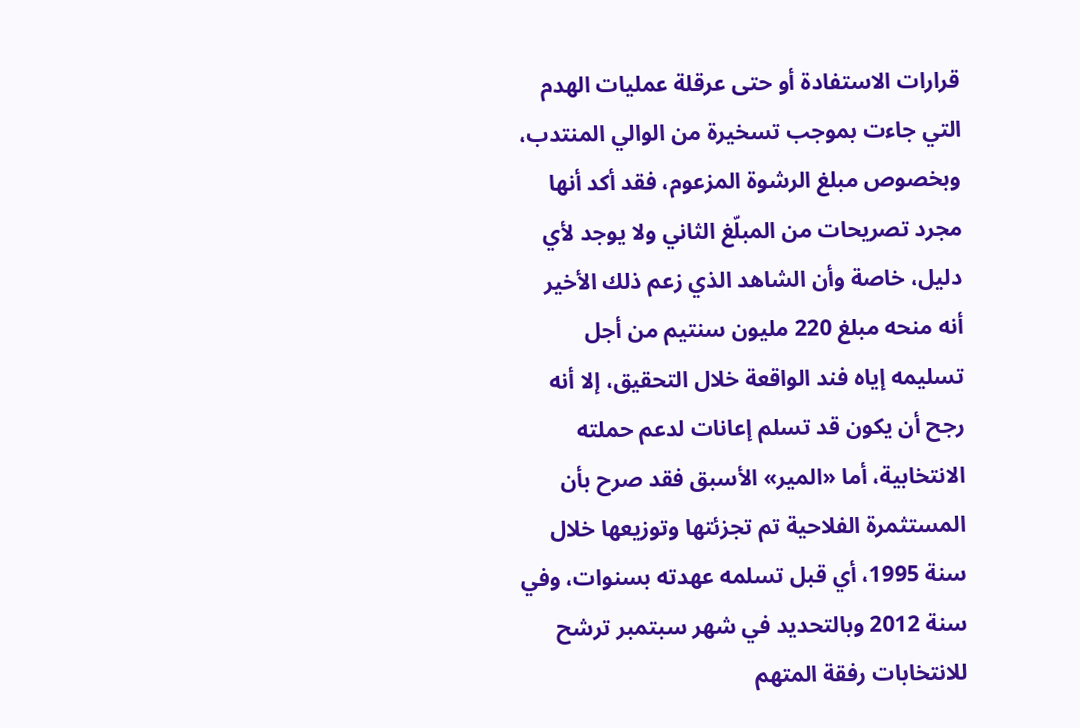قرارات الاستفادة أو حتى عرقلة عمليات الهدم التي جاءت بموجب تسخيرة من الوالي المنتدب، وبخصوص مبلغ الرشوة المزعوم، فقد أكد أنها مجرد تصريحات من المبلّغ الثاني ولا يوجد لأي دليل، خاصة وأن الشاهد الذي زعم ذلك الأخير أنه منحه مبلغ 220 مليون سنتيم من أجل تسليمه إياه فند الواقعة خلال التحقيق، إلا أنه رجح أن يكون قد تسلم إعانات لدعم حملته الانتخابية، أما «المير» الأسبق فقد صرح بأن المستثمرة الفلاحية تم تجزئتها وتوزيعها خلال سنة 1995، أي قبل تسلمه عهدته بسنوات، وفي سنة 2012 وبالتحديد في شهر سبتمبر ترشح للانتخابات رفقة المتهم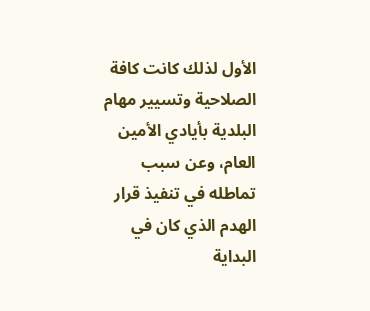الأول لذلك كانت كافة الصلاحية وتسيير مهام البلدية بأيادي الأمين العام، وعن سبب تماطله في تنفيذ قرار الهدم الذي كان في البداية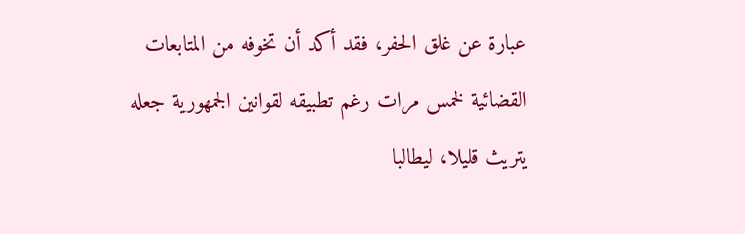عبارة عن غلق الحفر، فقد أكد أن تخوفه من المتابعات القضائية لخمس مرات رغم تطبيقه لقوانين الجمهورية جعله يتريث قليلا، ليطالبا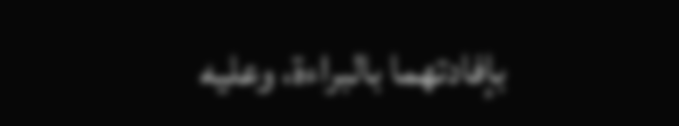بإفادتهما بالبراءة، وعليه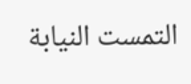التمست النيابة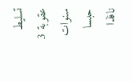تسليط عقوبة 3 سنوات حبسا نافذا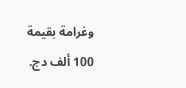وغرامة بقيمة 100 ألف دج.